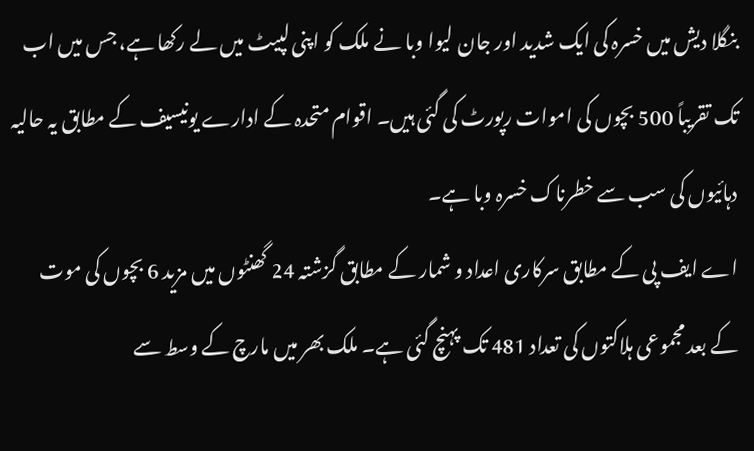بنگلا دیش میں خسرہ کی ایک شدید اور جان لیوا وبا نے ملک کو اپنی لپیٹ میں لے رکھا ہے، جس میں اب تک تقریباً 500 بچوں کی اموات رپورٹ کی گئی ہیں۔ اقوام متحدہ کے ادارے یونیسیف کے مطابق یہ حالیہ دہائیوں کی سب سے خطرناک خسرہ وبا ہے۔
اے ایف پی کے مطابق سرکاری اعداد و شمار کے مطابق گزشتہ 24 گھنٹوں میں مزید 6 بچوں کی موت کے بعد مجموعی ہلاکتوں کی تعداد 481 تک پہنچ گئی ہے۔ ملک بھر میں مارچ کے وسط سے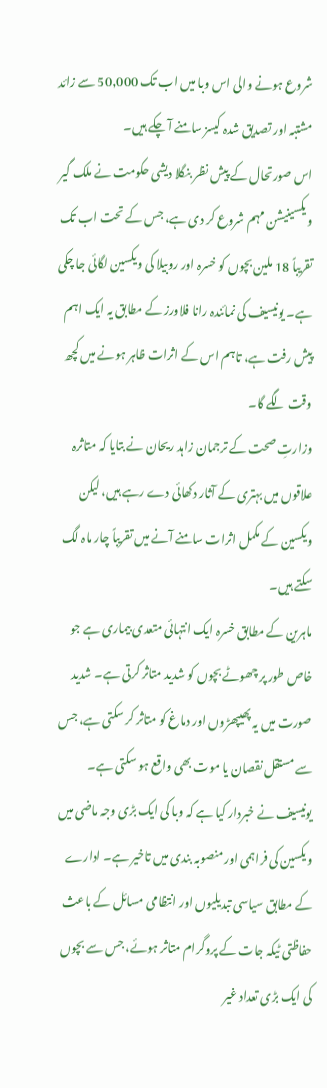شروع ہونے والی اس وبا میں اب تک 50,000 سے زائد مشتبہ اور تصدیق شدہ کیسز سامنے آ چکے ہیں۔
اس صورتحال کے پیش نظر بنگلا دیشی حکومت نے ملک گیر ویکسینیشن مہم شروع کر دی ہے، جس کے تحت اب تک تقریباً 18 ملین بچوں کو خسرہ اور روبیلا کی ویکسین لگائی جا چکی ہے۔ یونیسیف کی نمائندہ رانا فلاورز کے مطابق یہ ایک اہم پیش رفت ہے، تاہم اس کے اثرات ظاہر ہونے میں کچھ وقت لگے گا۔
وزارتِ صحت کے ترجمان زاہد ریحان نے بتایا کہ متاثرہ علاقوں میں بہتری کے آثار دکھائی دے رہے ہیں، لیکن ویکسین کے مکمل اثرات سامنے آنے میں تقریباً چار ماہ لگ سکتے ہیں۔
ماہرین کے مطابق خسرہ ایک انتہائی متعدی بیماری ہے جو خاص طور پر چھوٹے بچوں کو شدید متاثر کرتی ہے۔ شدید صورت میں یہ پھیپھڑوں اور دماغ کو متاثر کر سکتی ہے، جس سے مستقل نقصان یا موت بھی واقع ہو سکتی ہے۔
یونیسیف نے خبردار کیا ہے کہ وبا کی ایک بڑی وجہ ماضی میں ویکسین کی فراہمی اور منصوبہ بندی میں تاخیر ہے۔ ادارے کے مطابق سیاسی تبدیلیوں اور انتظامی مسائل کے باعث حفاظتی ٹیکہ جات کے پروگرام متاثر ہوئے، جس سے بچوں کی ایک بڑی تعداد غیر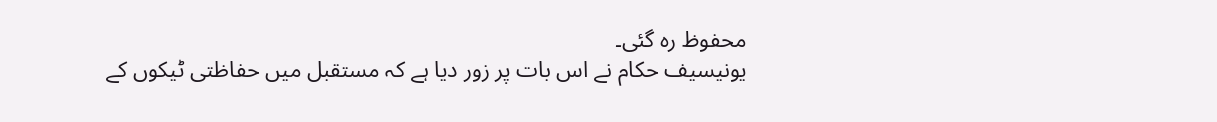محفوظ رہ گئی۔
یونیسیف حکام نے اس بات پر زور دیا ہے کہ مستقبل میں حفاظتی ٹیکوں کے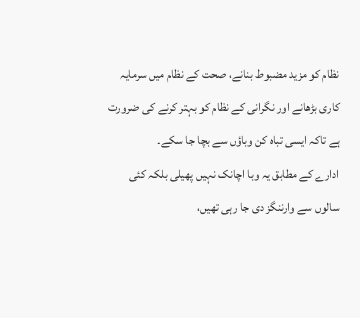نظام کو مزید مضبوط بنانے، صحت کے نظام میں سرمایہ کاری بڑھانے اور نگرانی کے نظام کو بہتر کرنے کی ضرورت ہے تاکہ ایسی تباہ کن وباؤں سے بچا جا سکے۔
ادارے کے مطابق یہ وبا اچانک نہیں پھیلی بلکہ کئی سالوں سے وارننگز دی جا رہی تھیں،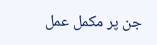جن پر مکمل عمل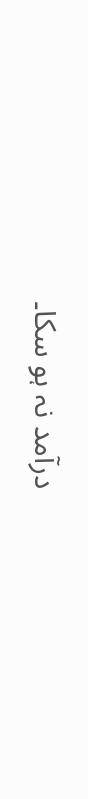درآمد نہ ہو سکا۔